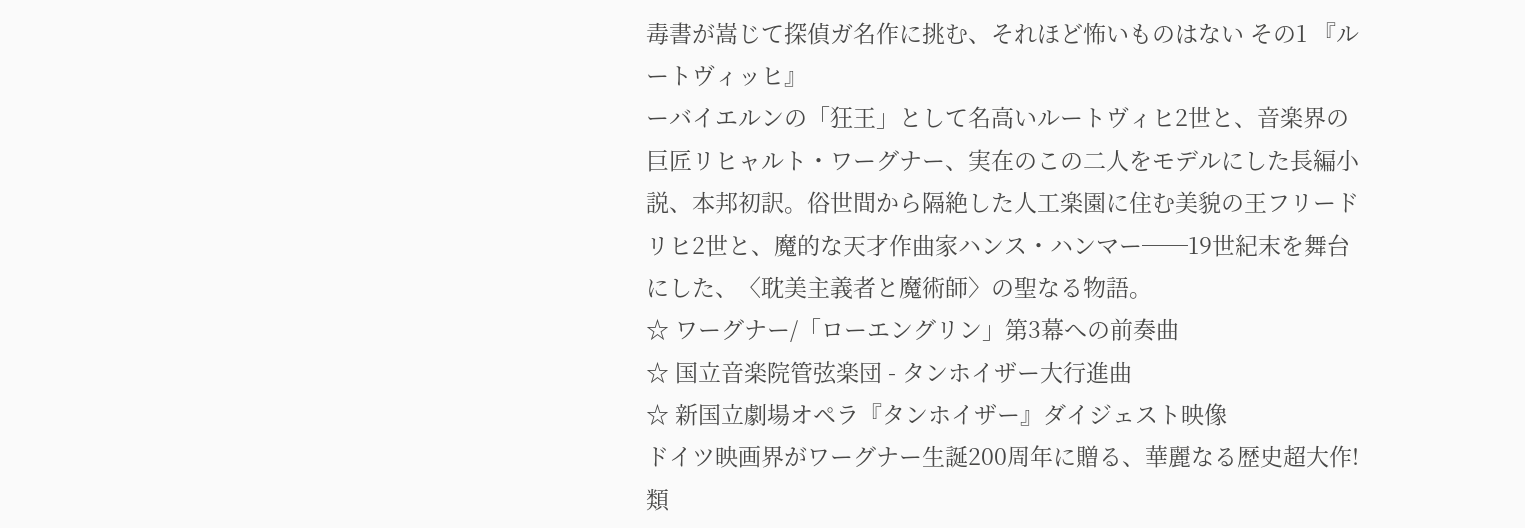毒書が嵩じて探偵ガ名作に挑む、それほど怖いものはない その1 『ルートヴィッヒ』
ーバイエルンの「狂王」として名高いルートヴィヒ2世と、音楽界の巨匠リヒャルト・ワーグナー、実在のこの二人をモデルにした長編小説、本邦初訳。俗世間から隔絶した人工楽園に住む美貌の王フリードリヒ2世と、魔的な天才作曲家ハンス・ハンマー──19世紀末を舞台にした、〈耽美主義者と魔術師〉の聖なる物語。
☆ ワーグナー/「ローエングリン」第3幕への前奏曲
☆ 国立音楽院管弦楽団 - タンホイザー大行進曲
☆ 新国立劇場オペラ『タンホイザー』ダイジェスト映像
ドイツ映画界がワーグナー生誕200周年に贈る、華麗なる歴史超大作! 類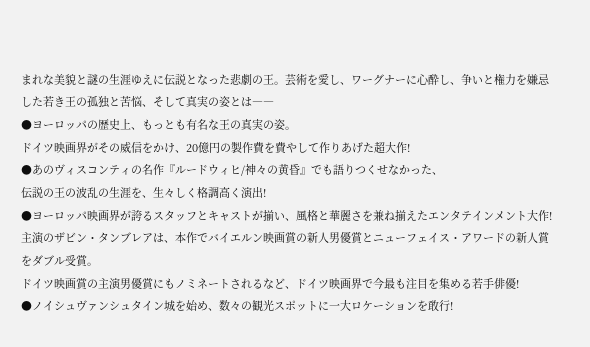まれな美貌と謎の生涯ゆえに伝説となった悲劇の王。芸術を愛し、ワーグナーに心酔し、争いと権力を嫌忌した若き王の孤独と苦悩、そして真実の姿とは――
●ヨーロッパの歴史上、もっとも有名な王の真実の姿。
ドイツ映画界がその威信をかけ、20億円の製作費を費やして作りあげた超大作!
●あのヴィスコンティの名作『ルードウィヒ/神々の黄昏』でも語りつくせなかった、
伝説の王の波乱の生涯を、生々しく格調高く演出!
●ヨーロッパ映画界が誇るスタッフとキャストが揃い、風格と華麗さを兼ね揃えたエンタテインメント大作!
主演のザビン・タンブレアは、本作でバイエルン映画賞の新人男優賞とニューフェイス・アワードの新人賞をダブル受賞。
ドイツ映画賞の主演男優賞にもノミネートされるなど、ドイツ映画界で今最も注目を集める若手俳優!
●ノイシュヴァンシュタイン城を始め、数々の観光スポットに一大ロケーションを敢行!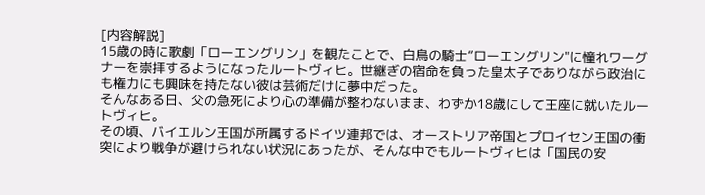[内容解説]
15歳の時に歌劇「ローエングリン」を観たことで、白鳥の騎士“ローエングリン"に憧れワーグナーを崇拝するようになったルートヴィヒ。世継ぎの宿命を負った皇太子でありながら政治にも権力にも興味を持たない彼は芸術だけに夢中だった。
そんなある日、父の急死により心の準備が整わないまま、わずか18歳にして王座に就いたルートヴィヒ。
その頃、バイエルン王国が所属するドイツ連邦では、オーストリア帝国とプロイセン王国の衝突により戦争が避けられない状況にあったが、そんな中でもルートヴィヒは「国民の安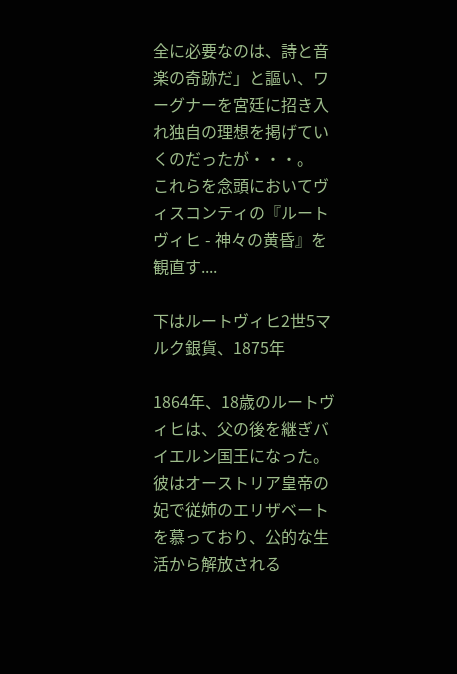全に必要なのは、詩と音楽の奇跡だ」と謳い、ワーグナーを宮廷に招き入れ独自の理想を掲げていくのだったが・・・。
これらを念頭においてヴィスコンティの『ルートヴィヒ - 神々の黄昏』を観直す....

下はルートヴィヒ2世5マルク銀貨、1875年

1864年、18歳のルートヴィヒは、父の後を継ぎバイエルン国王になった。彼はオーストリア皇帝の妃で従姉のエリザベートを慕っており、公的な生活から解放される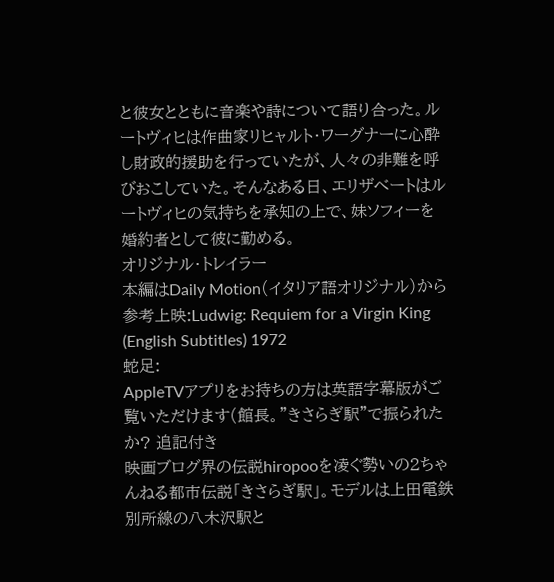と彼女とともに音楽や詩について語り合った。ルートヴィヒは作曲家リヒャルト・ワーグナーに心酔し財政的援助を行っていたが、人々の非難を呼びおこしていた。そんなある日、エリザべートはルートヴィヒの気持ちを承知の上で、妹ソフィーを婚約者として彼に勤める。
オリジナル・トレイラー
本編はDaily Motion(イタリア語オリジナル)から
参考上映:Ludwig: Requiem for a Virgin King (English Subtitles) 1972
蛇足:
AppleTVアプリをお持ちの方は英語字幕版がご覧いただけます(館長。”きさらぎ駅”で振られたか? 追記付き
映画ブログ界の伝説hiropooを凌ぐ勢いの2ちゃんねる都市伝説「きさらぎ駅」。モデルは上田電鉄別所線の八木沢駅と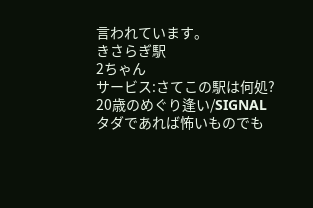言われています。
きさらぎ駅
2ちゃん
サービス:さてこの駅は何処?
20歳のめぐり逢い/SIGNAL
タダであれば怖いものでも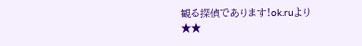観る探偵であります!ok.ruより
★★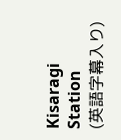Kisaragi Station
(英語字幕入り)